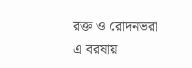রক্ত ও রোদনভরা এ বরষায়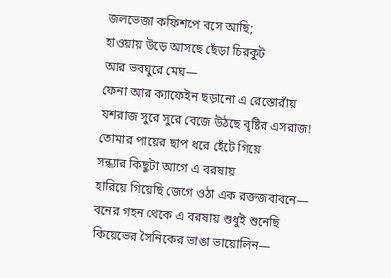জলভেজা কফিশপে বসে আছি;
হাওয়ায় উড়ে আসছে ছেঁড়া চিরকুট
আর ভবঘুরে মেঘ—
ফেনা আর ক্যাফেইন ছড়ানো এ রেস্তোরাঁয়
যশরাজ সুরে সুরে বেজে উঠছে বৃষ্টির এসরাজ!
তোমার পায়ের ছাপ ধরে হেঁটে গিয়ে
সন্ধ্যার কিছুটা আগে এ বরষায়
হারিয়ে গিয়েছি জেগে ওঠা এক রক্তজবাবনে—
বনের গহন থেকে এ বরষায় শুধুই শুনেছি
কিয়েভের সৈনিকের ভাঙা ভায়োলিন—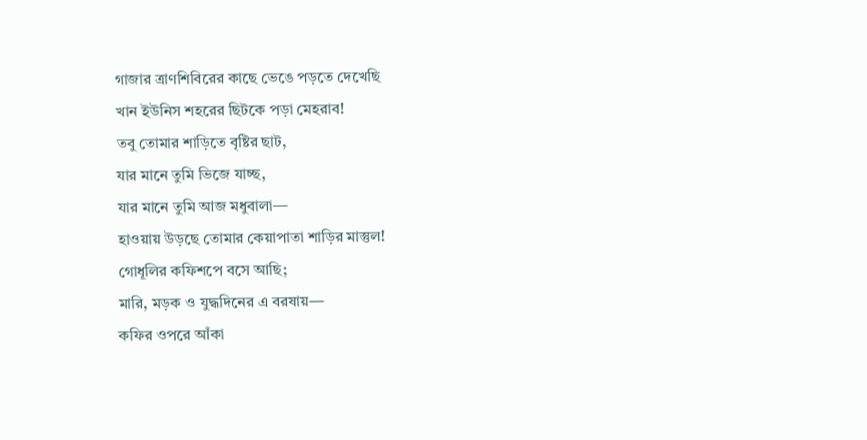গাজার ত্রাণশিবিরের কাছে ভেঙে পড়তে দেখেছি
খান ইউনিস শহরের ছিটকে পড়া মেহরাব!
তবু তোমার শাড়িতে বৃষ্টির ছাট,
যার মানে তুমি ভিজে যাচ্ছ,
যার মানে তুমি আজ মধুবালা—
হাওয়ায় উড়ছে তোমার কেয়াপাতা শাড়ির মাস্তুল!
গোধূলির কফিশপে বসে আছি;
মারি, মড়ক ও যুদ্ধদিনের এ বরষায়—
কফির ওপরে আঁকা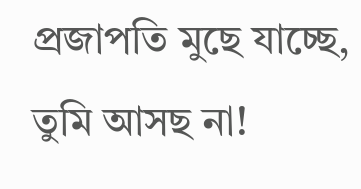প্রজাপতি মুছে যাচ্ছে,
তুমি আসছ না!